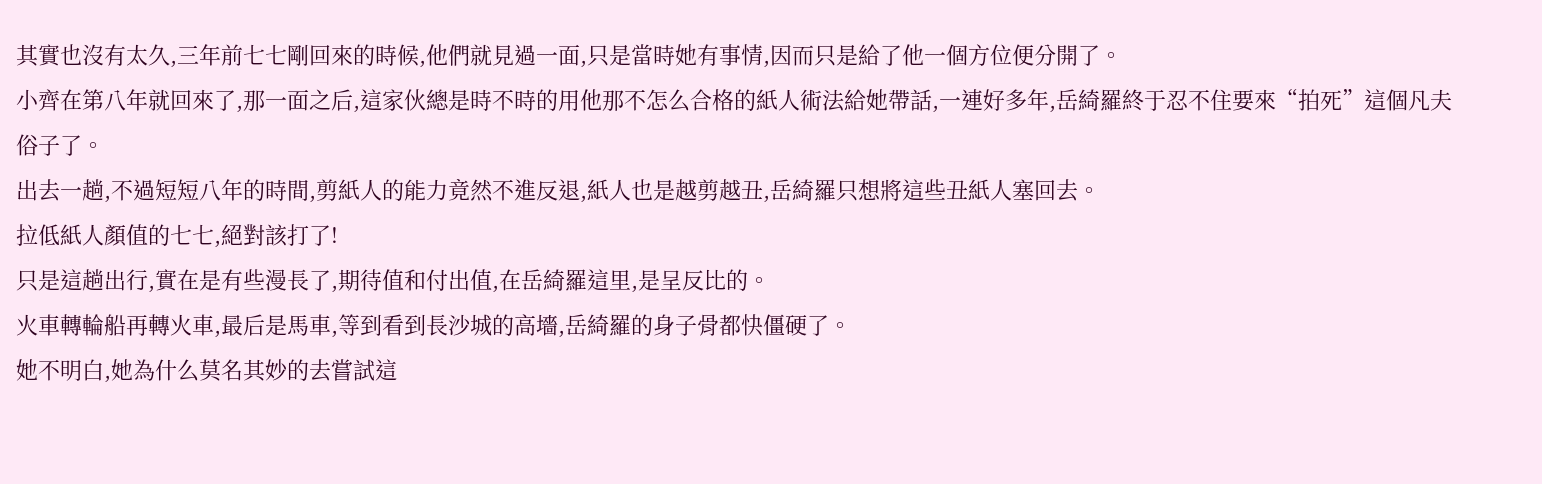其實也沒有太久,三年前七七剛回來的時候,他們就見過一面,只是當時她有事情,因而只是給了他一個方位便分開了。
小齊在第八年就回來了,那一面之后,這家伙總是時不時的用他那不怎么合格的紙人術法給她帶話,一連好多年,岳綺羅終于忍不住要來“拍死”這個凡夫俗子了。
出去一趟,不過短短八年的時間,剪紙人的能力竟然不進反退,紙人也是越剪越丑,岳綺羅只想將這些丑紙人塞回去。
拉低紙人顏值的七七,絕對該打了!
只是這趟出行,實在是有些漫長了,期待值和付出值,在岳綺羅這里,是呈反比的。
火車轉輪船再轉火車,最后是馬車,等到看到長沙城的高墻,岳綺羅的身子骨都快僵硬了。
她不明白,她為什么莫名其妙的去嘗試這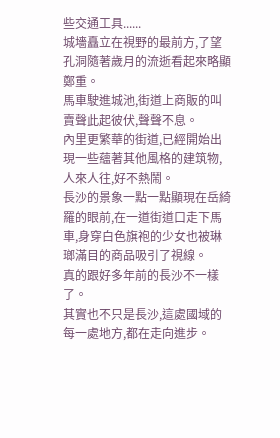些交通工具......
城墻矗立在視野的最前方,了望孔洞隨著歲月的流逝看起來略顯鄭重。
馬車駛進城池,街道上商販的叫賣聲此起彼伏,聲聲不息。
內里更繁華的街道,已經開始出現一些蘊著其他風格的建筑物,人來人往,好不熱鬧。
長沙的景象一點一點顯現在岳綺羅的眼前,在一道街道口走下馬車,身穿白色旗袍的少女也被琳瑯滿目的商品吸引了視線。
真的跟好多年前的長沙不一樣了。
其實也不只是長沙,這處國域的每一處地方,都在走向進步。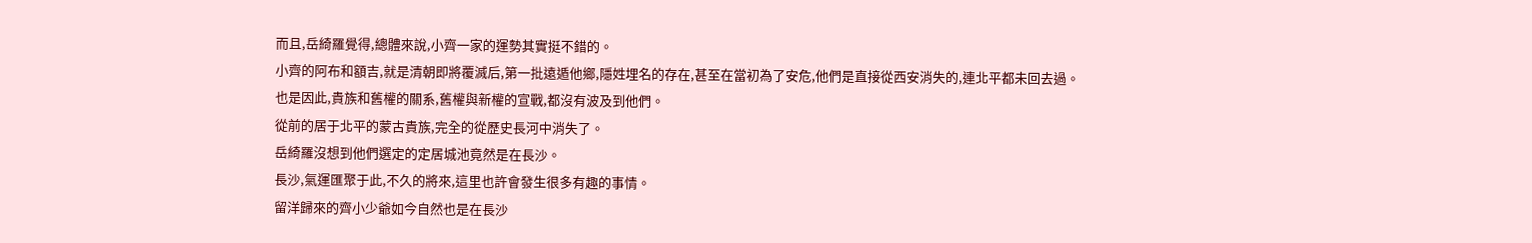而且,岳綺羅覺得,總體來說,小齊一家的運勢其實挺不錯的。
小齊的阿布和額吉,就是清朝即將覆滅后,第一批遠遁他鄉,隱姓埋名的存在,甚至在當初為了安危,他們是直接從西安消失的,連北平都未回去過。
也是因此,貴族和舊權的關系,舊權與新權的宣戰,都沒有波及到他們。
從前的居于北平的蒙古貴族,完全的從歷史長河中消失了。
岳綺羅沒想到他們選定的定居城池竟然是在長沙。
長沙,氣運匯聚于此,不久的將來,這里也許會發生很多有趣的事情。
留洋歸來的齊小少爺如今自然也是在長沙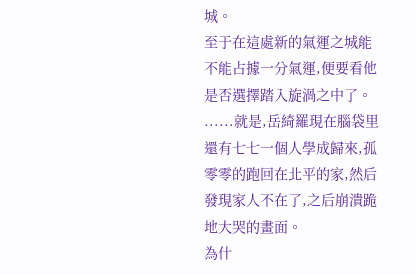城。
至于在這處新的氣運之城能不能占據一分氣運,便要看他是否選擇踏入旋渦之中了。
......就是,岳綺羅現在腦袋里還有七七一個人學成歸來,孤零零的跑回在北平的家,然后發現家人不在了,之后崩潰跪地大哭的畫面。
為什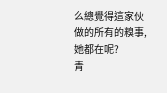么總覺得這家伙做的所有的糗事,她都在呢?
青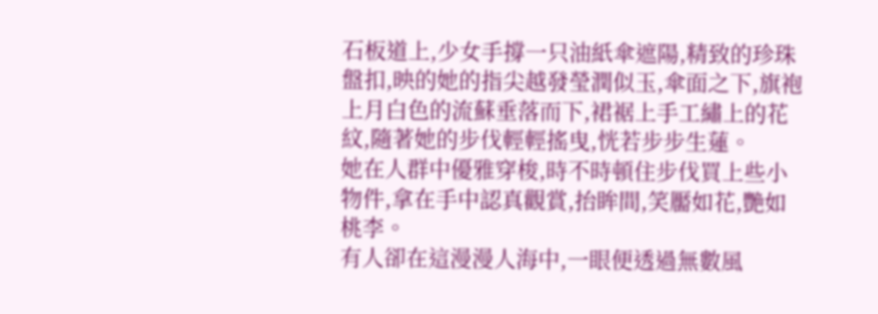石板道上,少女手撐一只油紙傘遮陽,精致的珍珠盤扣,映的她的指尖越發瑩潤似玉,傘面之下,旗袍上月白色的流蘇垂落而下,裙裾上手工繡上的花紋,隨著她的步伐輕輕搖曳,恍若步步生蓮。
她在人群中優雅穿梭,時不時頓住步伐買上些小物件,拿在手中認真觀賞,抬眸間,笑靨如花,艷如桃李。
有人卻在這漫漫人海中,一眼便透過無數風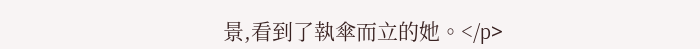景,看到了執傘而立的她。</p>